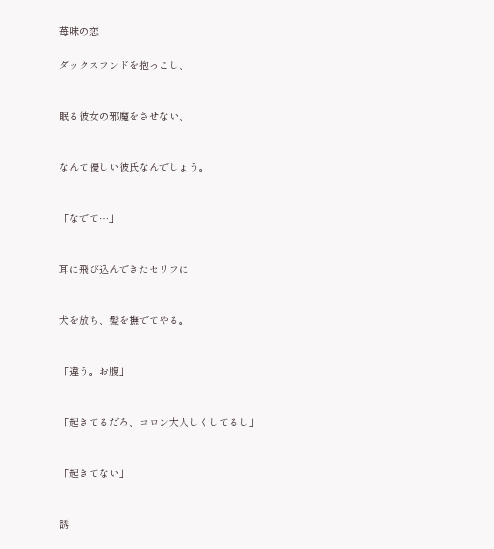苺味の恋

ダックスフンドを抱っこし、


眠る彼女の邪魔をさせない、


なんて優しい彼氏なんでしょう。


「なでて…」


耳に飛び込んできたセリフに


犬を放ち、髪を撫でてやる。


「違う。お腹」


「起きてるだろ、コロン大人しくしてるし」


「起きてない」


誘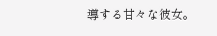導する甘々な彼女。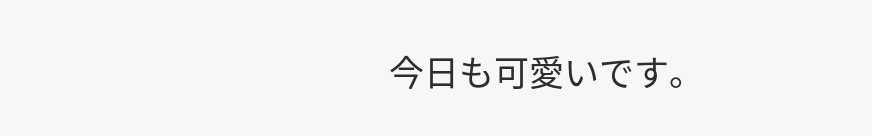今日も可愛いです。